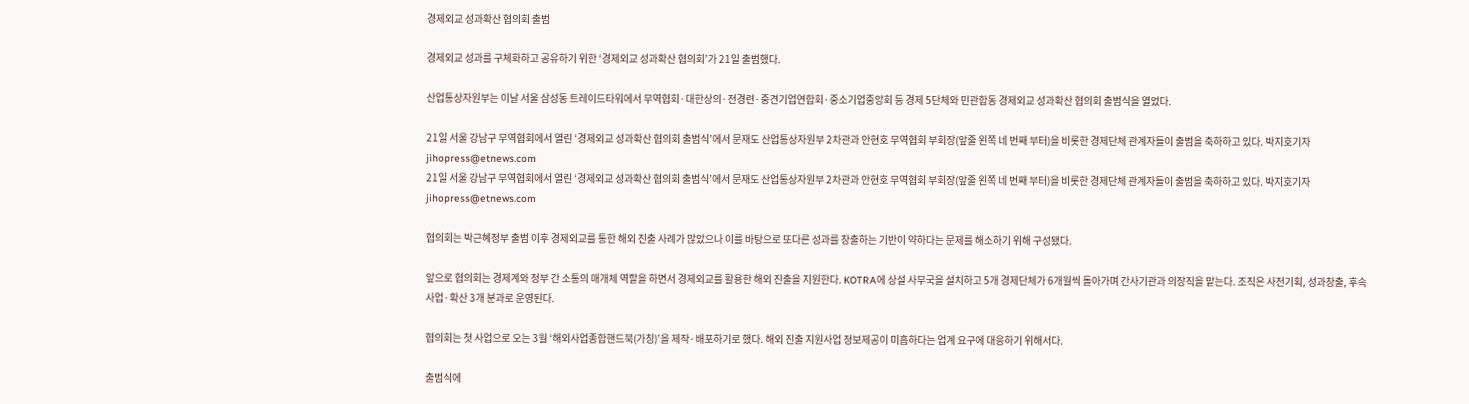경제외교 성과확산 협의회 출범

경제외교 성과를 구체화하고 공유하기 위한 ‘경제외교 성과확산 협의회’가 21일 출범했다.

산업통상자원부는 이날 서울 삼성동 트레이드타워에서 무역협회·대한상의·전경련·중견기업연합회·중소기업중앙회 등 경제 5단체와 민관합동 경제외교 성과확산 협의회 출범식을 열었다.

21일 서울 강남구 무역협회에서 열린 ‘경제외교 성과확산 협의회 출범식’에서 문재도 산업통상자원부 2차관과 안현호 무역협회 부회장(앞줄 왼쪽 네 번째 부터)을 비롯한 경제단체 관계자들이 출범을 축하하고 있다. 박지호기자 jihopress@etnews.com
21일 서울 강남구 무역협회에서 열린 ‘경제외교 성과확산 협의회 출범식’에서 문재도 산업통상자원부 2차관과 안현호 무역협회 부회장(앞줄 왼쪽 네 번째 부터)을 비롯한 경제단체 관계자들이 출범을 축하하고 있다. 박지호기자 jihopress@etnews.com

협의회는 박근혜정부 출범 이후 경제외교를 통한 해외 진출 사례가 많았으나 이를 바탕으로 또다른 성과를 창출하는 기반이 약하다는 문제를 해소하기 위해 구성됐다.

앞으로 협의회는 경제계와 정부 간 소통의 매개체 역할을 하면서 경제외교를 활용한 해외 진출을 지원한다. KOTRA에 상설 사무국을 설치하고 5개 경제단체가 6개월씩 돌아가며 간사기관과 의장직을 맡는다. 조직은 사전기획, 성과창출, 후속사업·확산 3개 분과로 운영된다.

협의회는 첫 사업으로 오는 3월 ‘해외사업종합핸드북(가칭)’을 제작·배포하기로 했다. 해외 진출 지원사업 정보제공이 미흡하다는 업계 요구에 대응하기 위해서다.

출범식에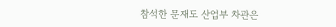참석한 문재도 산업부 차관은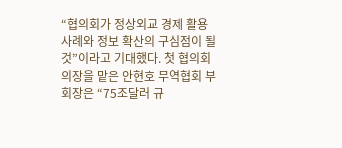“협의회가 정상외교 경제 활용 사례와 정보 확산의 구심점이 될 것”이라고 기대했다. 첫 협의회 의장을 맡은 안현호 무역협회 부회장은 “75조달러 규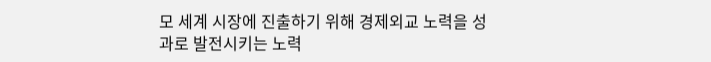모 세계 시장에 진출하기 위해 경제외교 노력을 성과로 발전시키는 노력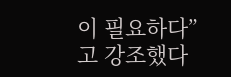이 필요하다”고 강조했다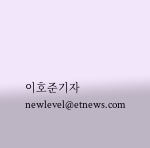이호준기자 newlevel@etnews.com